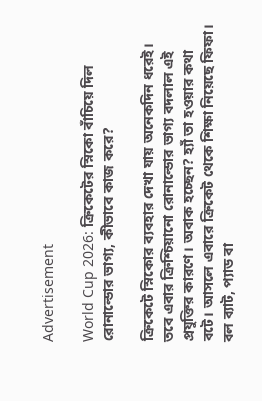Advertisement

World Cup 2026: ক্রিকেটের স্নিকো বাঁচিয়ে দিল রোনাল্ডোর ভাগ্য, কীভাবে কাজ করে?

ক্রিকেটে স্নিকোর ব্যবহার দেখা যায় অনেকদিন ধরেই। তবে এবার ক্রিশ্চিয়ানো রোনাল্ডোর ভাগ্য বদলাল এই প্রযুক্তির কারণে। অবাক হচ্ছেন? হ্যাঁ তা হওয়ার কথা বটে। আসলে এবারে ক্রিকেট থেকে শিক্ষা নিয়েছে ফিফা। বল ব্যাট, প্যাড বা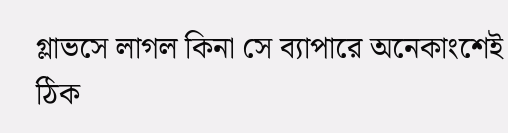গ্লাভসে লাগল কিনা সে ব্যাপারে অনেকাংশেই ঠিক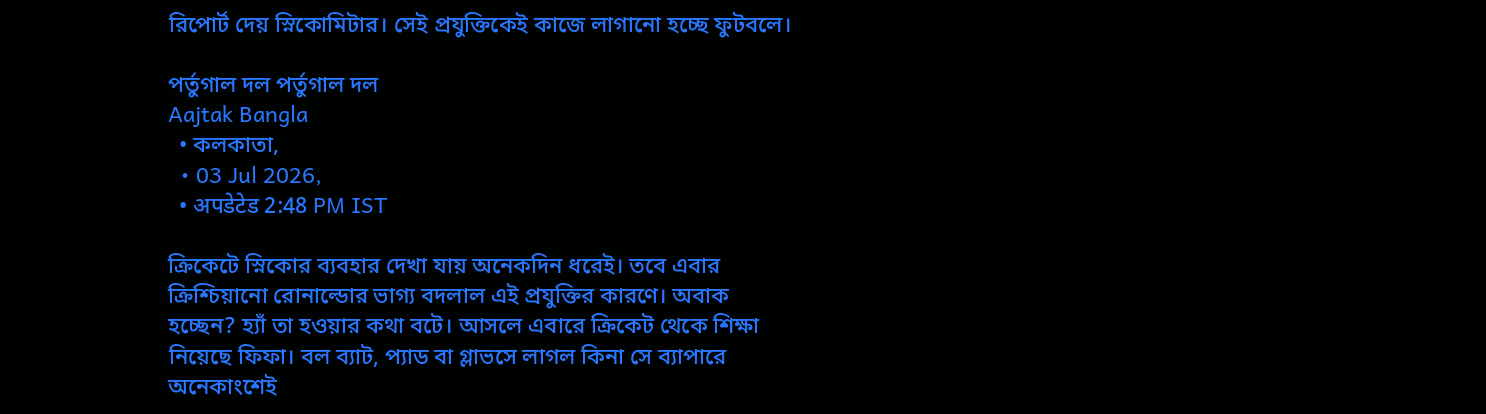রিপোর্ট দেয় স্নিকোমিটার। সেই প্রযুক্তিকেই কাজে লাগানো হচ্ছে ফুটবলে।

পর্তুগাল দল পর্তুগাল দল
Aajtak Bangla
  • কলকাতা,
  • 03 Jul 2026,
  • अपडेटेड 2:48 PM IST

ক্রিকেটে স্নিকোর ব্যবহার দেখা যায় অনেকদিন ধরেই। তবে এবার ক্রিশ্চিয়ানো রোনাল্ডোর ভাগ্য বদলাল এই প্রযুক্তির কারণে। অবাক হচ্ছেন? হ্যাঁ তা হওয়ার কথা বটে। আসলে এবারে ক্রিকেট থেকে শিক্ষা নিয়েছে ফিফা। বল ব্যাট, প্যাড বা গ্লাভসে লাগল কিনা সে ব্যাপারে অনেকাংশেই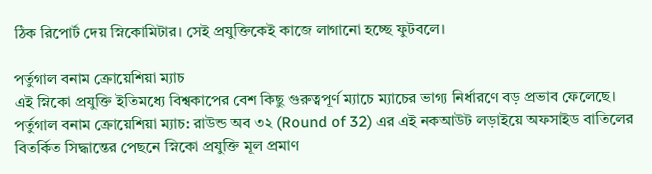ঠিক রিপোর্ট দেয় স্নিকোমিটার। সেই প্রযুক্তিকেই কাজে লাগানো হচ্ছে ফুটবলে।

পর্তুগাল বনাম ক্রোয়েশিয়া ম্যাচ
এই স্নিকো প্রযুক্তি ইতিমধ্যে বিশ্বকাপের বেশ কিছু গুরুত্বপূর্ণ ম্যাচে ম্যাচের ভাগ্য নির্ধারণে বড় প্রভাব ফেলেছে। পর্তুগাল বনাম ক্রোয়েশিয়া ম্যাচ: রাউন্ড অব ৩২ (Round of 32) এর এই নকআউট লড়াইয়ে অফসাইড বাতিলের বিতর্কিত সিদ্ধান্তের পেছনে স্নিকো প্রযুক্তি মূল প্রমাণ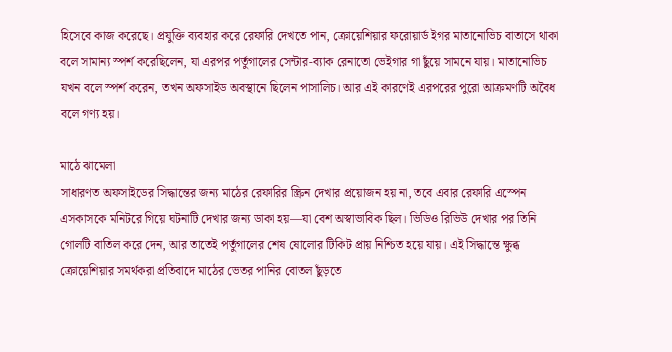হিসেবে কাজ করেছে। প্রযুক্তি ব্যবহার করে রেফারি দেখতে পান, ক্রোয়েশিয়ার ফরোয়ার্ড ইগর মাতানোভিচ বাতাসে থাকা বলে সামান্য স্পর্শ করেছিলেন, যা এরপর পর্তুগালের সেন্টার-ব্যাক রেনাতো ভেইগার গা ছুঁয়ে সামনে যায়। মাতানোভিচ যখন বলে স্পর্শ করেন, তখন অফসাইড অবস্থানে ছিলেন পাসালিচ। আর এই কারণেই এরপরের পুরো আক্রমণটি অবৈধ বলে গণ্য হয়।

মাঠে ঝামেলা
সাধারণত অফসাইডের সিদ্ধান্তের জন্য মাঠের রেফারির স্ক্রিন দেখার প্রয়োজন হয় না, তবে এবার রেফারি এস্পেন এসকাসকে মনিটরে গিয়ে ঘটনাটি দেখার জন্য ডাকা হয়—যা বেশ অস্বাভাবিক ছিল। ভিডিও রিভিউ দেখার পর তিনি গোলটি বাতিল করে দেন, আর তাতেই পর্তুগালের শেষ ষোলোর টিকিট প্রায় নিশ্চিত হয়ে যায়। এই সিদ্ধান্তে ক্ষুব্ধ ক্রোয়েশিয়ার সমর্থকরা প্রতিবাদে মাঠের ভেতর পানির বোতল ছুঁড়তে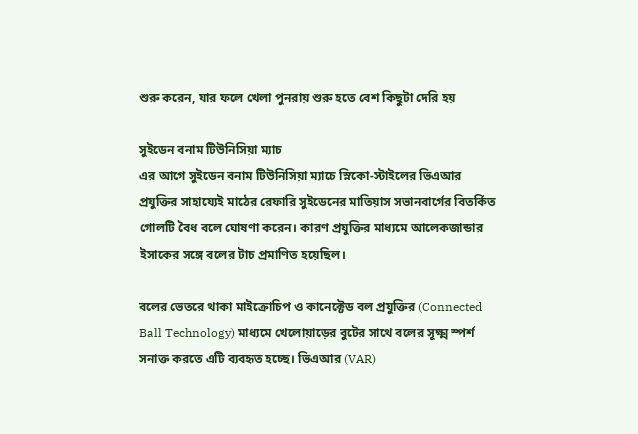শুরু করেন, যার ফলে খেলা পুনরায় শুরু হতে বেশ কিছুটা দেরি হয়

সুইডেন বনাম টিউনিসিয়া ম্যাচ
এর আগে সুইডেন বনাম টিউনিসিয়া ম্যাচে স্নিকো-স্টাইলের ভিএআর প্রযুক্তির সাহায্যেই মাঠের রেফারি সুইডেনের মাতিয়াস সভানবার্গের বিতর্কিত গোলটি বৈধ বলে ঘোষণা করেন। কারণ প্রযুক্তির মাধ্যমে আলেকজান্ডার ইসাকের সঙ্গে বলের টাচ প্রমাণিত হয়েছিল।

বলের ভেতরে থাকা মাইক্রোচিপ ও কানেক্টেড বল প্রযুক্তির (Connected Ball Technology) মাধ্যমে খেলোয়াড়ের বুটের সাথে বলের সূক্ষ্ম স্পর্শ সনাক্ত করতে এটি ব্যবহৃত হচ্ছে। ভিএআর (VAR)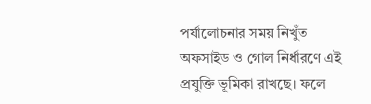পর্যালোচনার সময় নিখুঁত অফসাইড ও গোল নির্ধারণে এই প্রযুক্তি ভূমিকা রাখছে। ফলে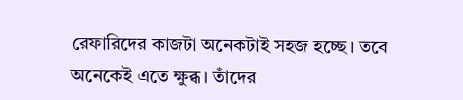রেফারিদের কাজটা অনেকটাই সহজ হচ্ছে। তবে অনেকেই এতে ক্ষুব্ধ। তাঁদের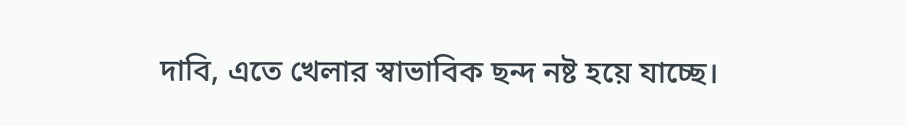দাবি, এতে খেলার স্বাভাবিক ছন্দ নষ্ট হয়ে যাচ্ছে।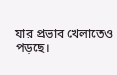যার প্রভাব খেলাতেও পড়ছে।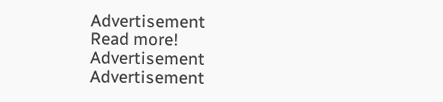Advertisement
Read more!
Advertisement
Advertisement